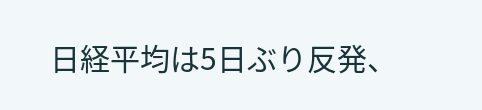日経平均は5日ぶり反発、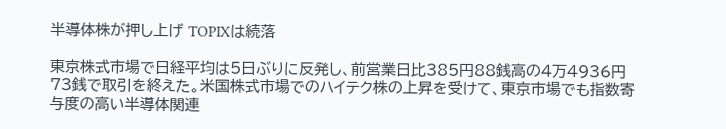半導体株が押し上げ TOPIXは続落

東京株式市場で日経平均は5日ぶりに反発し、前営業日比385円88銭高の4万4936円73銭で取引を終えた。米国株式市場でのハイテク株の上昇を受けて、東京市場でも指数寄与度の高い半導体関連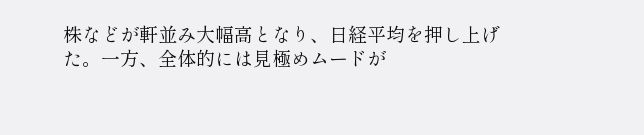株などが軒並み大幅高となり、日経平均を押し上げた。一方、全体的には見極めムードが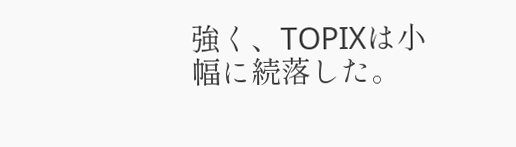強く、TOPIXは小幅に続落した。